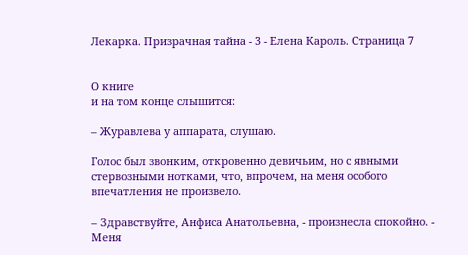Лекарка. Призрачная тайна - 3 - Елена Кароль. Страница 7


О книге
и на том конце слышится:

– Журавлева у аппарата, слушаю.

Голос был звонким, откровенно девичьим, но с явными стервозными нотками, что, впрочем, на меня особого впечатления не произвело.

– Здравствуйте, Анфиса Анатольевна, - произнесла спокойно. - Меня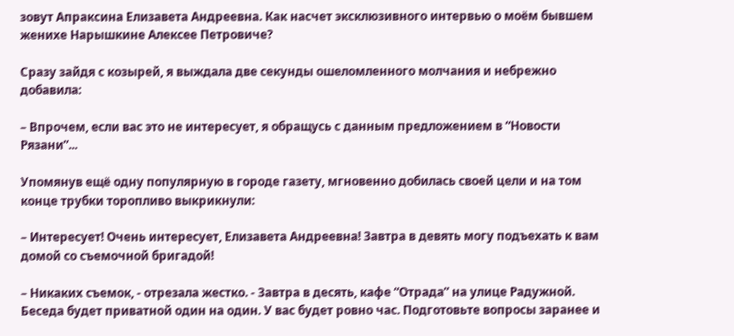зовут Апраксина Елизавета Андреевна. Как насчет эксклюзивного интервью о моём бывшем женихе Нарышкине Алексее Петровиче?

Сразу зайдя с козырей, я выждала две секунды ошеломленного молчания и небрежно добавила:

– Впрочем, если вас это не интересует, я обращусь с данным предложением в “Новости Рязани”...

Упомянув ещё одну популярную в городе газету, мгновенно добилась своей цели и на том конце трубки торопливо выкрикнули:

– Интересует! Очень интересует, Елизавета Андреевна! Завтра в девять могу подъехать к вам домой со съемочной бригадой!

– Никаких съемок, - отрезала жестко. - Завтра в десять, кафе “Отрада” на улице Радужной. Беседа будет приватной один на один. У вас будет ровно час. Подготовьте вопросы заранее и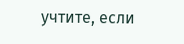учтите, если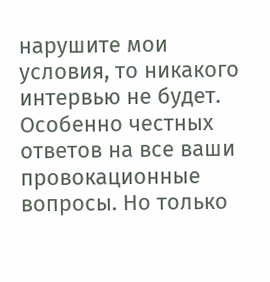нарушите мои условия, то никакого интервью не будет. Особенно честных ответов на все ваши провокационные вопросы. Но только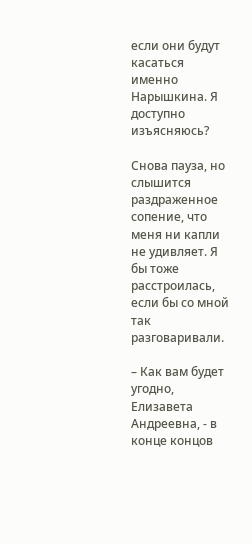если они будут касаться именно Нарышкина. Я доступно изъясняюсь?

Снова пауза, но слышится раздраженное сопение, что меня ни капли не удивляет. Я бы тоже расстроилась, если бы со мной так разговаривали.

– Как вам будет угодно, Елизавета Андреевна, - в конце концов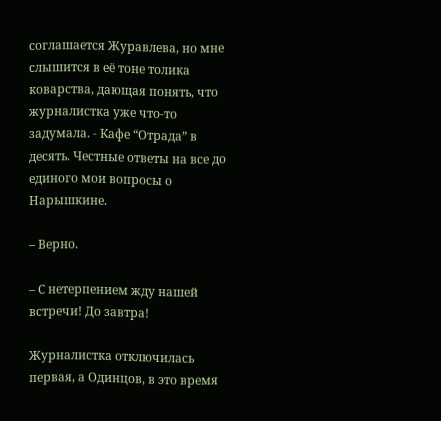соглашается Журавлева, но мне слышится в её тоне толика коварства, дающая понять, что журналистка уже что-то задумала. - Кафе “Отрада” в десять. Честные ответы на все до единого мои вопросы о Нарышкине.

– Верно.

– С нетерпением жду нашей встречи! До завтра!

Журналистка отключилась первая, а Одинцов, в это время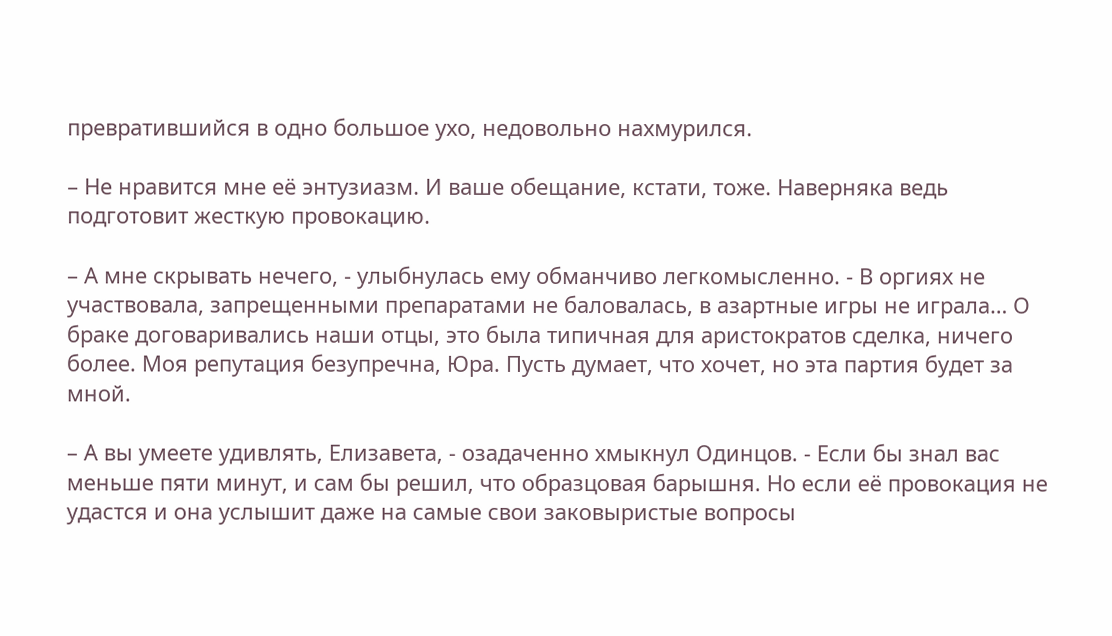превратившийся в одно большое ухо, недовольно нахмурился.

– Не нравится мне её энтузиазм. И ваше обещание, кстати, тоже. Наверняка ведь подготовит жесткую провокацию.

– А мне скрывать нечего, - улыбнулась ему обманчиво легкомысленно. - В оргиях не участвовала, запрещенными препаратами не баловалась, в азартные игры не играла… О браке договаривались наши отцы, это была типичная для аристократов сделка, ничего более. Моя репутация безупречна, Юра. Пусть думает, что хочет, но эта партия будет за мной.

– А вы умеете удивлять, Елизавета, - озадаченно хмыкнул Одинцов. - Если бы знал вас меньше пяти минут, и сам бы решил, что образцовая барышня. Но если её провокация не удастся и она услышит даже на самые свои заковыристые вопросы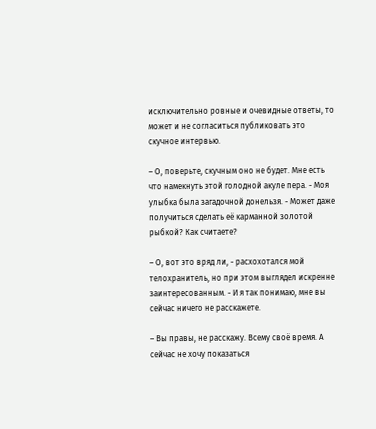исключительно ровные и очевидные ответы, то может и не согласиться публиковать это скучное интервью.

– О, поверьте, скучным оно не будет. Мне есть что намекнуть этой голодной акуле пера. - Моя улыбка была загадочной донельзя. - Может даже получиться сделать её карманной золотой рыбкой? Как считаете?

– О, вот это вряд ли, - расхохотался мой телохранитель, но при этом выглядел искренне заинтересованным. - И я так понимаю, мне вы сейчас ничего не расскажете.

– Вы правы, не расскажу. Всему своё время. А сейчас не хочу показаться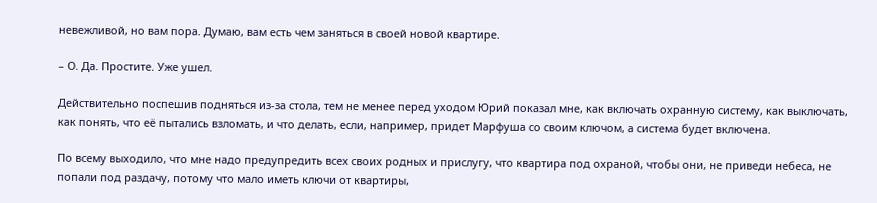невежливой, но вам пора. Думаю, вам есть чем заняться в своей новой квартире.

– О. Да. Простите. Уже ушел.

Действительно поспешив подняться из-за стола, тем не менее перед уходом Юрий показал мне, как включать охранную систему, как выключать, как понять, что её пытались взломать, и что делать, если, например, придет Марфуша со своим ключом, а система будет включена.

По всему выходило, что мне надо предупредить всех своих родных и прислугу, что квартира под охраной, чтобы они, не приведи небеса, не попали под раздачу, потому что мало иметь ключи от квартиры,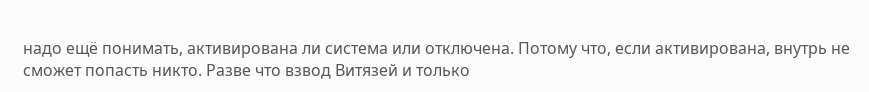надо ещё понимать, активирована ли система или отключена. Потому что, если активирована, внутрь не сможет попасть никто. Разве что взвод Витязей и только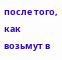после того, как возьмут в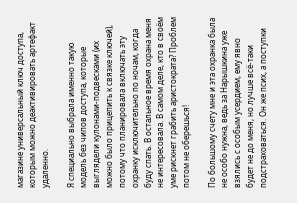магазине универсальный ключ доступа, которым можно деактивировать артефакт удаленно.

Я специально выбрала именно такую модель без чипов доступа, которые выглядели кулонами-подвесками (их можно было прицепить к связке ключей), потому что планировала включать эту охранку исключительно по ночам, когда буду спать. В остальное время охрана меня не интересовала. В самом деле, кто в своём уме рискнет грабить аристократа? Проблем потом не оберешься!

По большому счету мне и эта охранка была не особо нужна, ведь за Нарышкина уже взялись с особым усердием, ему явно будет не до меня, но лучше всё-таки подстраховаться. Он же псих, а поступки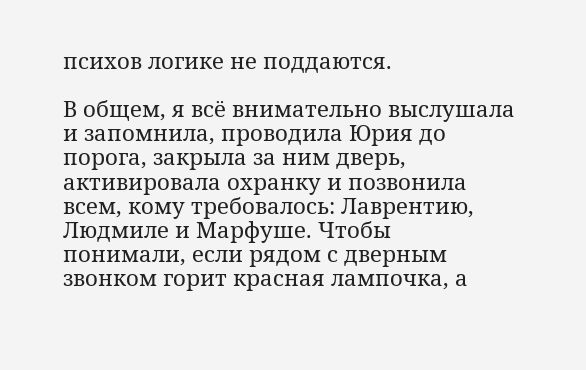психов логике не поддаются.

В общем, я всё внимательно выслушала и запомнила, проводила Юрия до порога, закрыла за ним дверь, активировала охранку и позвонила всем, кому требовалось: Лаврентию, Людмиле и Марфуше. Чтобы понимали, если рядом с дверным звонком горит красная лампочка, а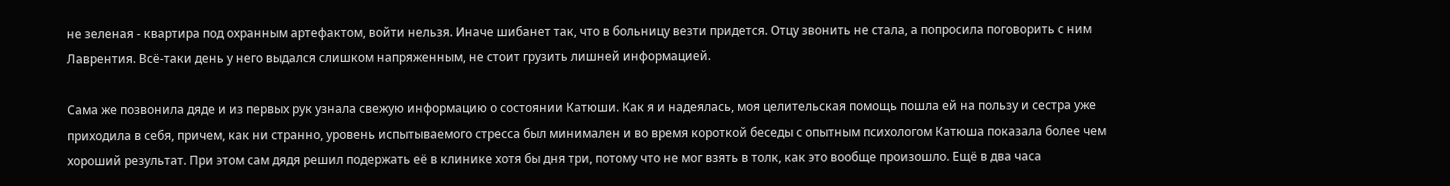не зеленая - квартира под охранным артефактом, войти нельзя. Иначе шибанет так, что в больницу везти придется. Отцу звонить не стала, а попросила поговорить с ним Лаврентия. Всё-таки день у него выдался слишком напряженным, не стоит грузить лишней информацией.

Сама же позвонила дяде и из первых рук узнала свежую информацию о состоянии Катюши. Как я и надеялась, моя целительская помощь пошла ей на пользу и сестра уже приходила в себя, причем, как ни странно, уровень испытываемого стресса был минимален и во время короткой беседы с опытным психологом Катюша показала более чем хороший результат. При этом сам дядя решил подержать её в клинике хотя бы дня три, потому что не мог взять в толк, как это вообще произошло. Ещё в два часа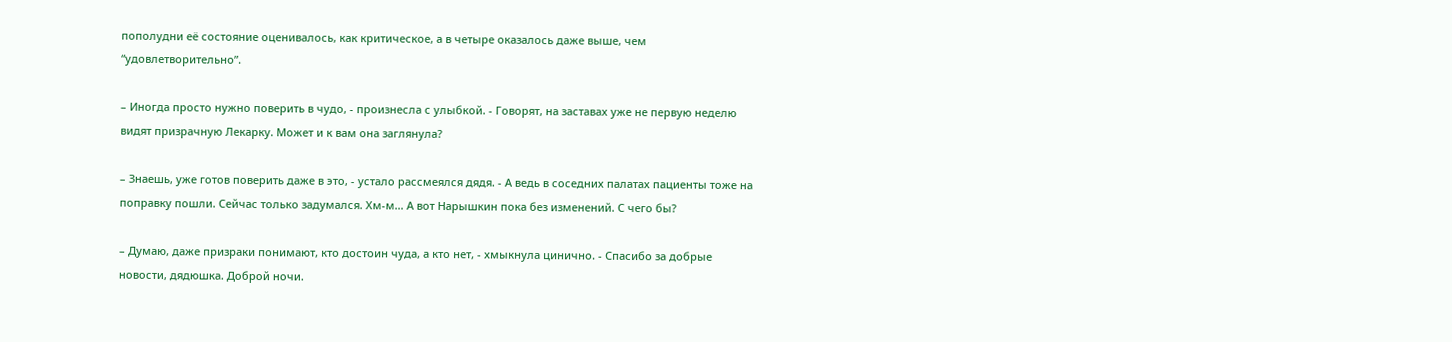пополудни её состояние оценивалось, как критическое, а в четыре оказалось даже выше, чем “удовлетворительно”.

– Иногда просто нужно поверить в чудо, - произнесла с улыбкой. - Говорят, на заставах уже не первую неделю видят призрачную Лекарку. Может и к вам она заглянула?

– Знаешь, уже готов поверить даже в это, - устало рассмеялся дядя. - А ведь в соседних палатах пациенты тоже на поправку пошли. Сейчас только задумался. Хм-м… А вот Нарышкин пока без изменений. С чего бы?

– Думаю, даже призраки понимают, кто достоин чуда, а кто нет, - хмыкнула цинично. - Спасибо за добрые новости, дядюшка. Доброй ночи.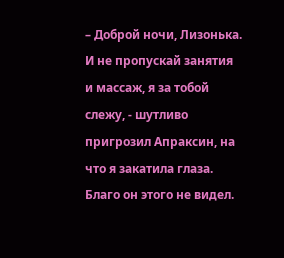– Доброй ночи, Лизонька. И не пропускай занятия и массаж, я за тобой слежу, - шутливо пригрозил Апраксин, на что я закатила глаза. Благо он этого не видел.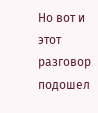Но вот и этот разговор подошел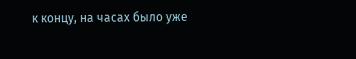к концу, на часах было уже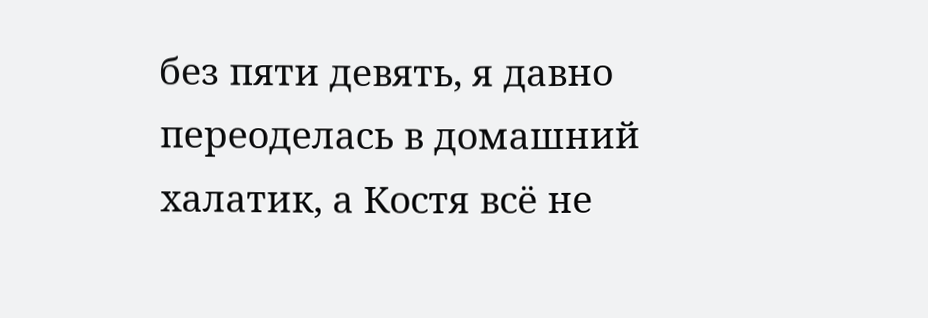без пяти девять, я давно переоделась в домашний халатик, а Костя всё не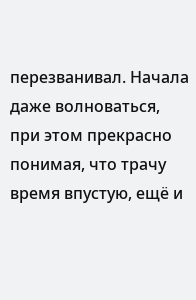перезванивал. Начала даже волноваться, при этом прекрасно понимая, что трачу время впустую, ещё и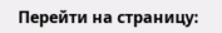Перейти на страницу: